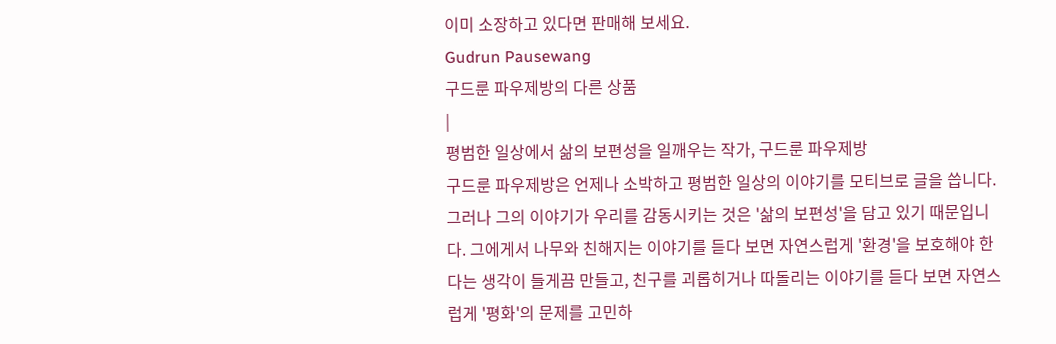이미 소장하고 있다면 판매해 보세요.
Gudrun Pausewang
구드룬 파우제방의 다른 상품
|
평범한 일상에서 삶의 보편성을 일깨우는 작가, 구드룬 파우제방
구드룬 파우제방은 언제나 소박하고 평범한 일상의 이야기를 모티브로 글을 씁니다. 그러나 그의 이야기가 우리를 감동시키는 것은 '삶의 보편성'을 담고 있기 때문입니다. 그에게서 나무와 친해지는 이야기를 듣다 보면 자연스럽게 '환경'을 보호해야 한다는 생각이 들게끔 만들고, 친구를 괴롭히거나 따돌리는 이야기를 듣다 보면 자연스럽게 '평화'의 문제를 고민하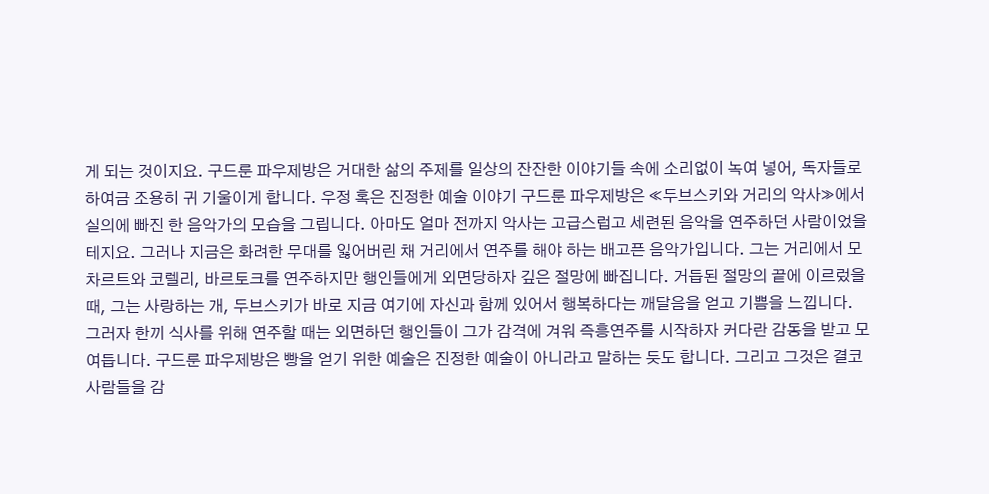게 되는 것이지요. 구드룬 파우제방은 거대한 삶의 주제를 일상의 잔잔한 이야기들 속에 소리없이 녹여 넣어, 독자들로 하여금 조용히 귀 기울이게 합니다. 우정 혹은 진정한 예술 이야기 구드룬 파우제방은 ≪두브스키와 거리의 악사≫에서 실의에 빠진 한 음악가의 모습을 그립니다. 아마도 얼마 전까지 악사는 고급스럽고 세련된 음악을 연주하던 사람이었을 테지요. 그러나 지금은 화려한 무대를 잃어버린 채 거리에서 연주를 해야 하는 배고픈 음악가입니다. 그는 거리에서 모차르트와 코렐리, 바르토크를 연주하지만 행인들에게 외면당하자 깊은 절망에 빠집니다. 거듭된 절망의 끝에 이르렀을 때, 그는 사랑하는 개, 두브스키가 바로 지금 여기에 자신과 함께 있어서 행복하다는 깨달음을 얻고 기쁨을 느낍니다. 그러자 한끼 식사를 위해 연주할 때는 외면하던 행인들이 그가 감격에 겨워 즉흥연주를 시작하자 커다란 감동을 받고 모여듭니다. 구드룬 파우제방은 빵을 얻기 위한 예술은 진정한 예술이 아니라고 말하는 듯도 합니다. 그리고 그것은 결코 사람들을 감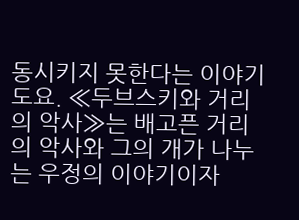동시키지 못한다는 이야기도요. ≪두브스키와 거리의 악사≫는 배고픈 거리의 악사와 그의 개가 나누는 우정의 이야기이자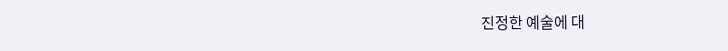진정한 예술에 대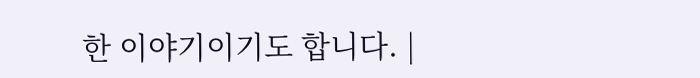한 이야기이기도 합니다. |